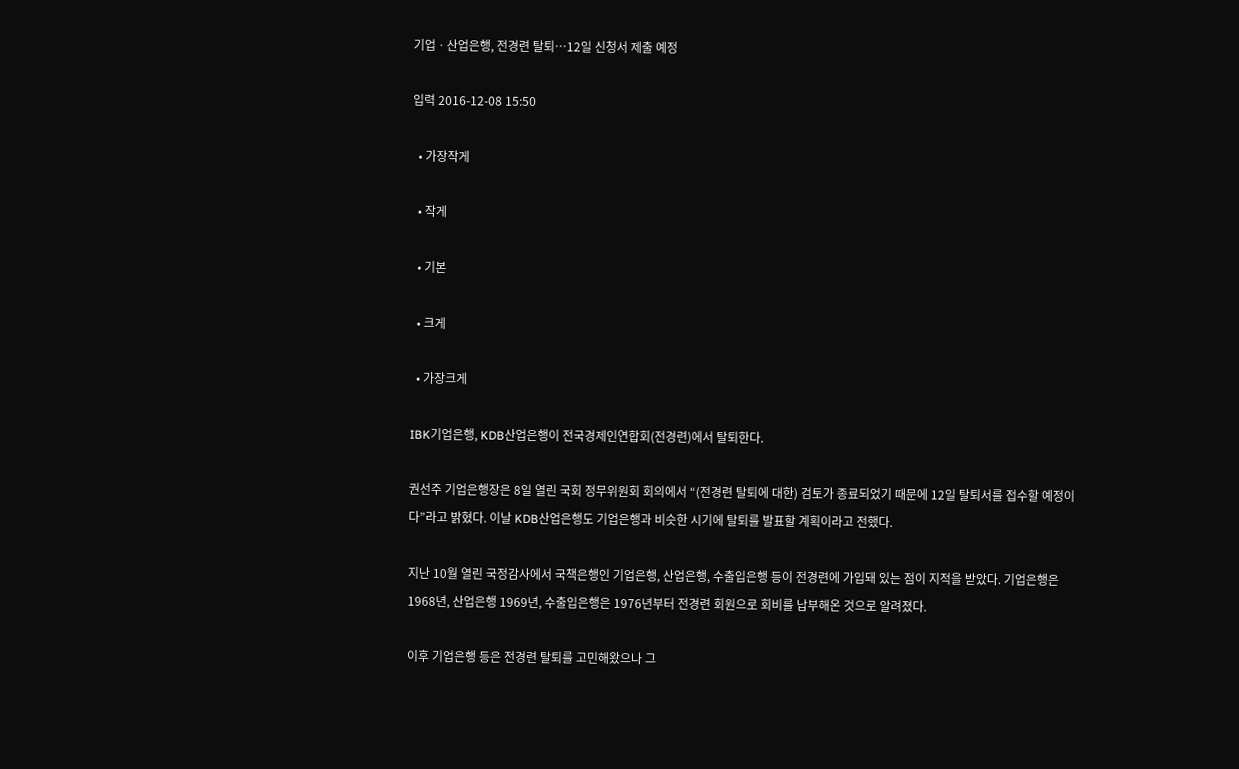기업ㆍ산업은행, 전경련 탈퇴…12일 신청서 제출 예정

입력 2016-12-08 15:50

  • 가장작게

  • 작게

  • 기본

  • 크게

  • 가장크게

IBK기업은행, KDB산업은행이 전국경제인연합회(전경련)에서 탈퇴한다.

권선주 기업은행장은 8일 열린 국회 정무위원회 회의에서 “(전경련 탈퇴에 대한) 검토가 종료되었기 때문에 12일 탈퇴서를 접수할 예정이다”라고 밝혔다. 이날 KDB산업은행도 기업은행과 비슷한 시기에 탈퇴를 발표할 계획이라고 전했다.

지난 10월 열린 국정감사에서 국책은행인 기업은행, 산업은행, 수출입은행 등이 전경련에 가입돼 있는 점이 지적을 받았다. 기업은행은 1968년, 산업은행 1969년, 수출입은행은 1976년부터 전경련 회원으로 회비를 납부해온 것으로 알려졌다.

이후 기업은행 등은 전경련 탈퇴를 고민해왔으나 그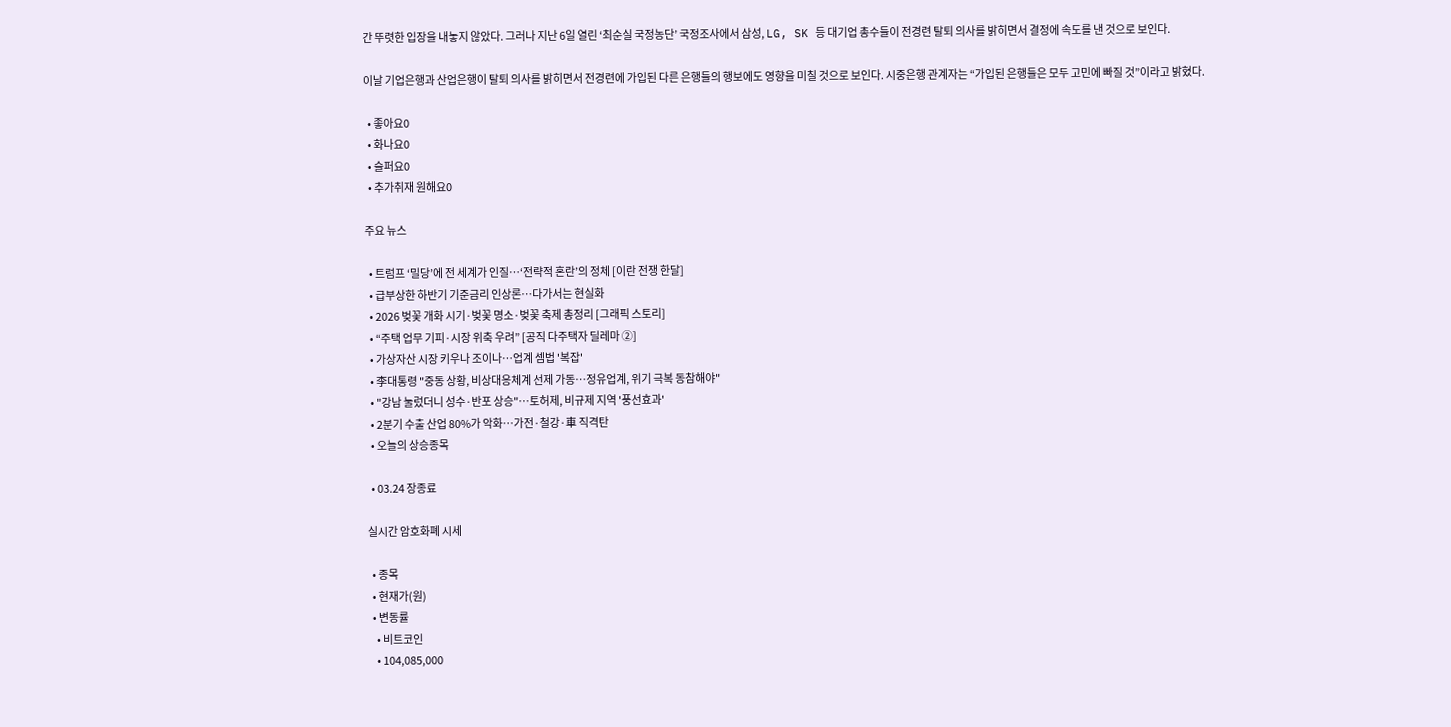간 뚜렷한 입장을 내놓지 않았다. 그러나 지난 6일 열린 ‘최순실 국정농단’ 국정조사에서 삼성, LG, SK 등 대기업 총수들이 전경련 탈퇴 의사를 밝히면서 결정에 속도를 낸 것으로 보인다.

이날 기업은행과 산업은행이 탈퇴 의사를 밝히면서 전경련에 가입된 다른 은행들의 행보에도 영향을 미칠 것으로 보인다. 시중은행 관계자는 “가입된 은행들은 모두 고민에 빠질 것”이라고 밝혔다.

  • 좋아요0
  • 화나요0
  • 슬퍼요0
  • 추가취재 원해요0

주요 뉴스

  • 트럼프 ‘밀당’에 전 세계가 인질…‘전략적 혼란’의 정체 [이란 전쟁 한달]
  • 급부상한 하반기 기준금리 인상론…다가서는 현실화
  • 2026 벚꽃 개화 시기·벚꽃 명소·벚꽃 축제 총정리 [그래픽 스토리]
  • “주택 업무 기피·시장 위축 우려” [공직 다주택자 딜레마 ②]
  • 가상자산 시장 키우나 조이나…업계 셈법 '복잡'
  • 李대통령 "중동 상황, 비상대응체계 선제 가동…정유업계, 위기 극복 동참해야"
  • "강남 눌렀더니 성수·반포 상승"⋯토허제, 비규제 지역 '풍선효과'
  • 2분기 수출 산업 80%가 악화…가전·철강·車 직격탄
  • 오늘의 상승종목

  • 03.24 장종료

실시간 암호화폐 시세

  • 종목
  • 현재가(원)
  • 변동률
    • 비트코인
    • 104,085,000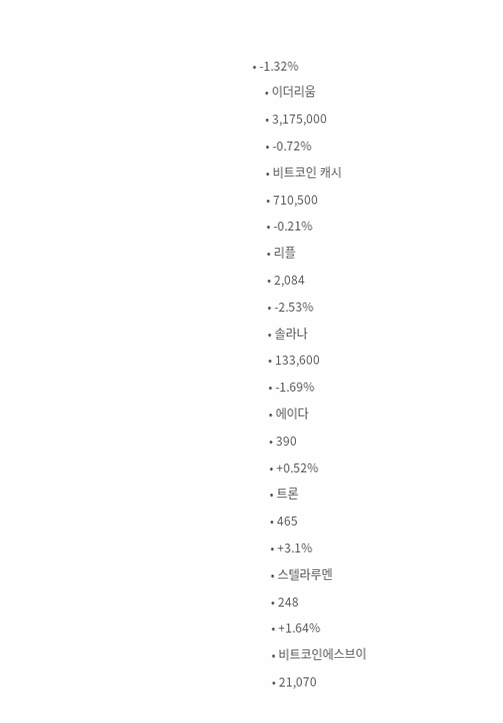• -1.32%
    • 이더리움
    • 3,175,000
    • -0.72%
    • 비트코인 캐시
    • 710,500
    • -0.21%
    • 리플
    • 2,084
    • -2.53%
    • 솔라나
    • 133,600
    • -1.69%
    • 에이다
    • 390
    • +0.52%
    • 트론
    • 465
    • +3.1%
    • 스텔라루멘
    • 248
    • +1.64%
    • 비트코인에스브이
    • 21,070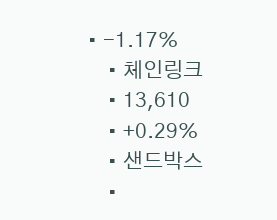• -1.17%
    • 체인링크
    • 13,610
    • +0.29%
    • 샌드박스
    •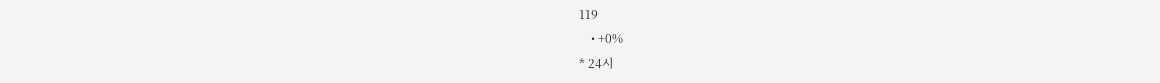119
    • +0%
* 24시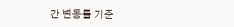간 변동률 기준